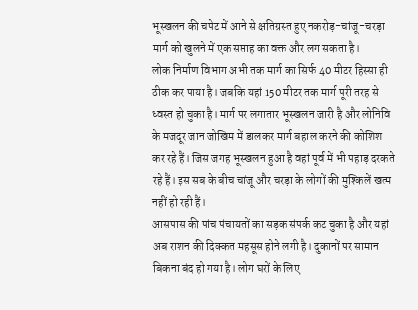भूस्खलन की चपेट में आने से क्षतिग्रस्त हुए नकरोड़-चांजू-चरड़ा मार्ग को खुलने में एक सप्ताह का वक्त और लग सकता है।
लोक निर्माण विभाग अभी तक मार्ग का सिर्फ 40 मीटर हिस्सा ही ठीक कर पाया है। जबकि यहां 150 मीटर तक मार्ग पूरी तरह से ध्वस्त हो चुका है। मार्ग पर लगातार भूस्खलन जारी है और लोनिवि के मजदूर जान जोखिम में डालकर मार्ग बहाल करने की कोशिश कर रहे हैं। जिस जगह भूस्खलन हुआ है वहां पूर्व में भी पहाड़ दरकते रहे हैं। इस सब के बीच चांजू और चरड़ा के लोगों की मुश्किलें खत्म नहीं हो रही हैं।
आसपास की पांच पंचायतों का सड़क संपर्क कट चुका है और यहां अब राशन की दिक्कत महसूस होने लगी है। दुकानों पर सामान बिकना बंद हो गया है। लोग घरों के लिए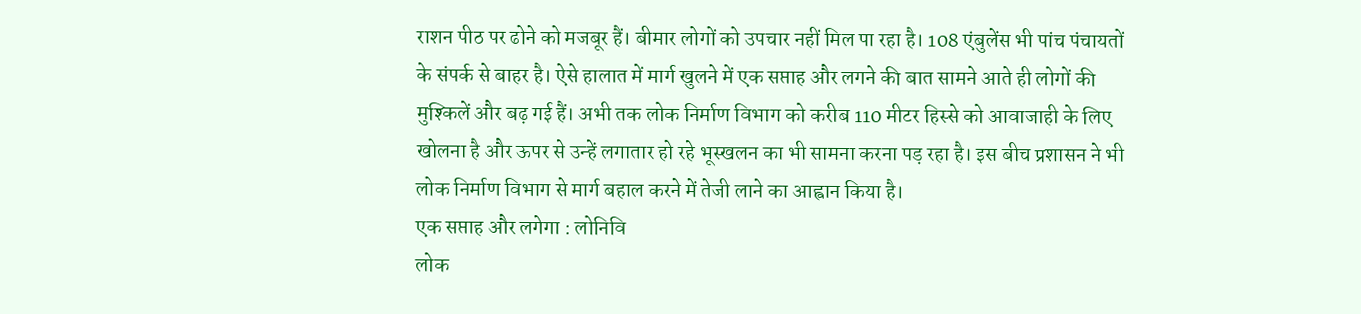राशन पीठ पर ढोने को मजबूर हैं। बीमार लोगों को उपचार नहीं मिल पा रहा है। 108 एंबुलेंस भी पांच पंचायतों के संपर्क से बाहर है। ऐसे हालात में मार्ग खुलने में एक सप्ताह और लगने की बात सामने आते ही लोगों की मुश्किलें और बढ़ गई हैं। अभी तक लोक निर्माण विभाग को करीब 110 मीटर हिस्से को आवाजाही के लिए खोलना है और ऊपर से उन्हें लगातार हो रहे भूस्खलन का भी सामना करना पड़ रहा है। इस बीच प्रशासन ने भी लोक निर्माण विभाग से मार्ग बहाल करने में तेजी लाने का आह्वान किया है।
एक सप्ताह और लगेगा : लोनिवि
लोक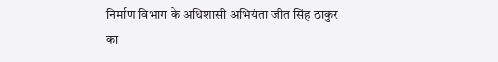निर्माण विभाग के अधिशासी अभियंता जीत सिंह ठाकुर का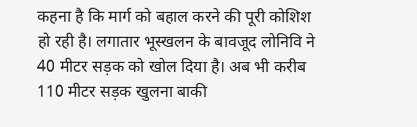कहना है कि मार्ग को बहाल करने की पूरी कोशिश हो रही है। लगातार भूस्खलन के बावजूद लोनिवि ने 40 मीटर सड़क को खोल दिया है। अब भी करीब 110 मीटर सड़क खुलना बाकी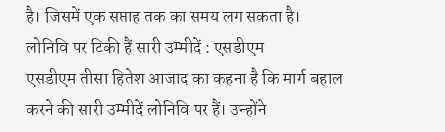है। जिसमें एक सप्ताह तक का समय लग सकता है।
लोनिवि पर टिकी हैं सारी उम्मीदें : एसडीएम
एसडीएम तीसा हितेश आजाद का कहना है कि मार्ग बहाल करने की सारी उम्मीदें लोनिवि पर हैं। उन्होंने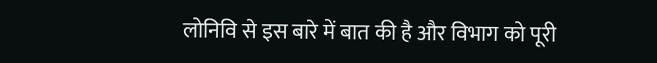लोनिवि से इस बारे में बात की है और विभाग को पूरी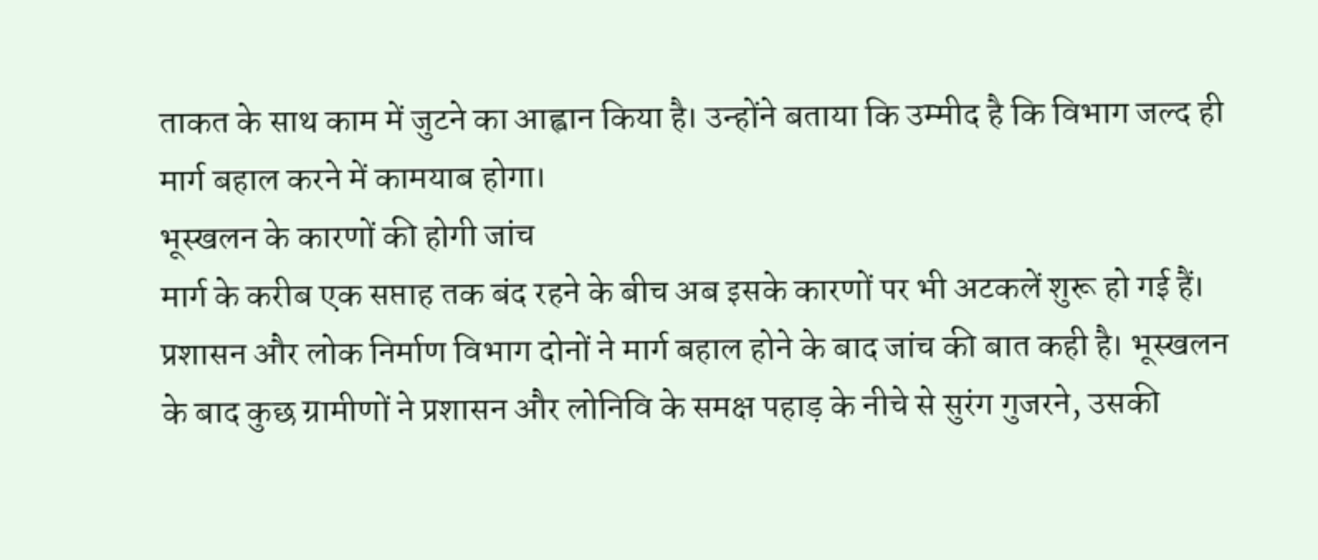ताकत के साथ काम में जुटने का आह्वान किया है। उन्होंने बताया कि उम्मीद है कि विभाग जल्द ही मार्ग बहाल करने में कामयाब होगा।
भूस्खलन के कारणों की होगी जांच
मार्ग के करीब एक सप्ताह तक बंद रहने के बीच अब इसके कारणों पर भी अटकलें शुरू हो गई हैं। प्रशासन और लोक निर्माण विभाग दोनों ने मार्ग बहाल होने के बाद जांच की बात कही है। भूस्खलन के बाद कुछ ग्रामीणों ने प्रशासन और लोनिवि के समक्ष पहाड़ के नीचे से सुरंग गुजरने, उसकी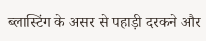ब्लास्टिंग के असर से पहाड़ी दरकने और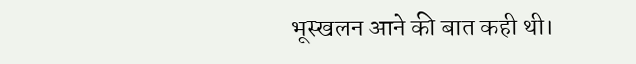भूस्खलन आने की बात कही थी।